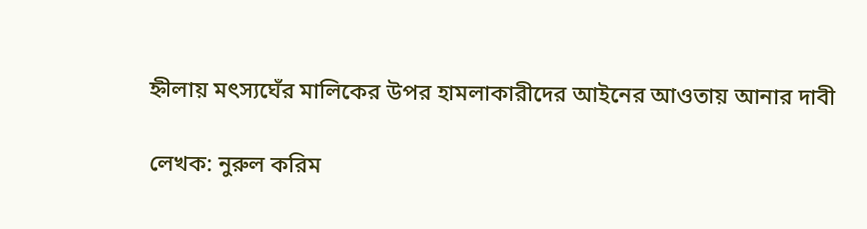হ্নীলায় মৎস্যঘেঁর মালিকের উপর হামলাকারীদের আইনের আওতায় আনার দাবী

লেখক: নুরুল করিম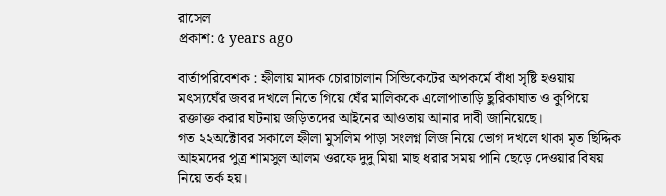রাসেল
প্রকাশ: ৫ years ago

বার্তাপরিবেশক : হ্নীলায় মাদক চোরাচালান সিন্ডিকেটের অপকর্মে বাঁধা সৃষ্টি হওয়ায় মৎস্যঘেঁর জবর দখলে নিতে গিয়ে ঘেঁর মালিককে এলোপাতাড়ি ছুরিকাঘাত ও কুপিয়ে রক্তাক্ত করার ঘটনায় জড়িতদের আইনের আওতায় আনার দাবী জানিয়েছে।
গত ২২অক্টোবর সকালে হ্নীলা মুসলিম পাড়া সংলগ্ন লিজ নিয়ে ভোগ দখলে থাকা মৃত ছিদ্দিক আহমদের পুত্র শামসুল আলম ওরফে দুদু মিয়া মাছ ধরার সময় পানি ছেড়ে দেওয়ার বিষয় নিয়ে তর্ক হয়।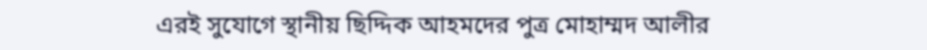এরই সুযোগে স্থানীয় ছিদ্দিক আহমদের পুত্র মোহাম্মদ আলীর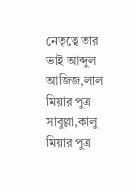নেতৃত্বে তার ভাই আব্দুল আজিজ,লাল মিয়ার পুত্র সাবুল্লা,কালু মিয়ার পুত্র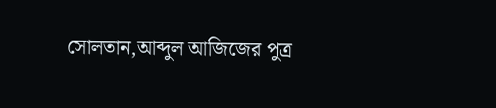সোলতান,আব্দুল আজিজের পুত্র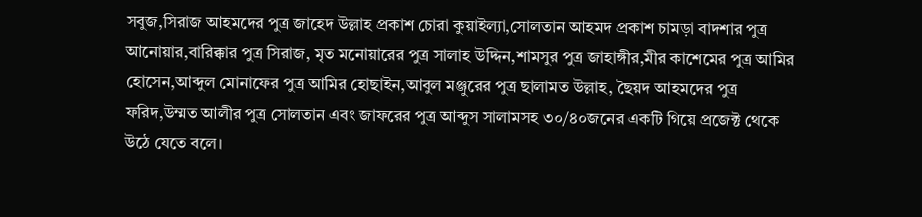সবুজ,সিরাজ আহমদের পুত্র জাহেদ উল্লাহ প্রকাশ চোরা কুয়াইল্যা,সোলতান আহমদ প্রকাশ চামড়া বাদশার পুত্র আনোয়ার,বারিক্কার পুত্র সিরাজ, মৃত মনোয়ারের পুত্র সালাহ উদ্দিন,শামসুর পুত্র জাহাঙ্গীর,মীর কাশেমের পুত্র আমির হোসেন,আব্দুল মোনাফের পুত্র আমির হোছাইন,আবুল মঞ্জুরের পুত্র ছালামত উল্লাহ, ছৈয়দ আহমদের পুত্র ফরিদ,উম্মত আলীর পুত্র সোলতান এবং জাফরের পুত্র আব্দুস সালামসহ ৩০/৪০জনের একটি গিয়ে প্রজেক্ট থেকে উঠে যেতে বলে।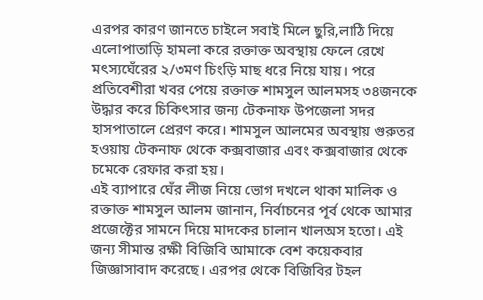এরপর কারণ জানতে চাইলে সবাই মিলে ছুরি,লাঠি দিয়ে এলোপাতাড়ি হামলা করে রক্তাক্ত অবস্থায় ফেলে রেখে মৎস্যঘেঁরের ২/৩মণ চিংড়ি মাছ ধরে নিয়ে যায়। পরে প্রতিবেশীরা খবর পেয়ে রক্তাক্ত শামসুল আলমসহ ৩৪জনকে উদ্ধার করে চিকিৎসার জন্য টেকনাফ উপজেলা সদর হাসপাতালে প্রেরণ করে। শামসুল আলমের অবস্থায় গুরুতর হওয়ায় টেকনাফ থেকে কক্সবাজার এবং কক্সবাজার থেকে চমেকে রেফার করা হয়।
এই ব্যাপারে ঘেঁর লীজ নিয়ে ভোগ দখলে থাকা মালিক ও রক্তাক্ত শামসুল আলম জানান, নির্বাচনের পূর্ব থেকে আমার প্রজেক্টের সামনে দিয়ে মাদকের চালান খালঅস হতো। এই জন্য সীমান্ত রক্ষী বিজিবি আমাকে বেশ কয়েকবার জিজ্ঞাসাবাদ করেছে। এরপর থেকে বিজিবির টহল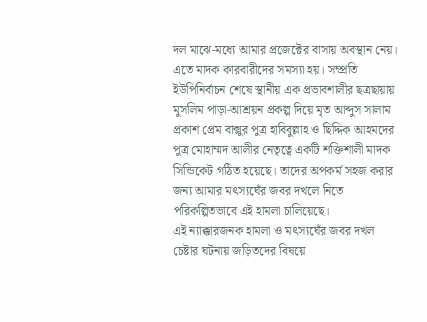দল মাঝে-মধ্যে আমার প্রজেক্টের বাসায় অবস্থান নেয়। এতে মাদক কারবারীদের সমস্যা হয়। সম্প্রতি ইউপিনির্বাচন শেষে স্থানীয় এক প্রভাবশালীর ছত্রছায়ায় মুসলিম পাড়া-আশ্রয়ন প্রকল্প দিয়ে মৃত আব্দুস সালাম প্রকাশ প্রেম বাক্সুর পুত্র হাবিবুল্লাহ ও ছিদ্দিক আহমদের পুত্র মোহাম্মদ আলীর নেতৃত্বে একটি শক্তিশালী মাদক সিন্ডিকেট গঠিত হয়েছে। তাদের অপকর্ম সহজ করার জন্য আমার মৎস্যঘেঁর জবর দখলে নিতে পরিকল্পিতভাবে এই হামলা চালিয়েছে।
এই ন্যাক্কারজনক হামলা ও মৎস্যঘেঁর জবর দখল চেষ্টার ঘটনায় জড়িতদের বিষয়ে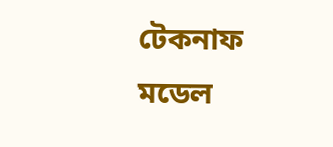টেকনাফ মডেল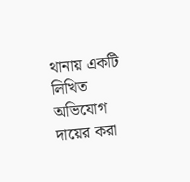থানায় একটি লিখিত অভিযোগ দায়ের করা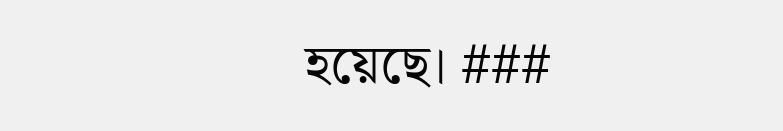হয়েছে। ###